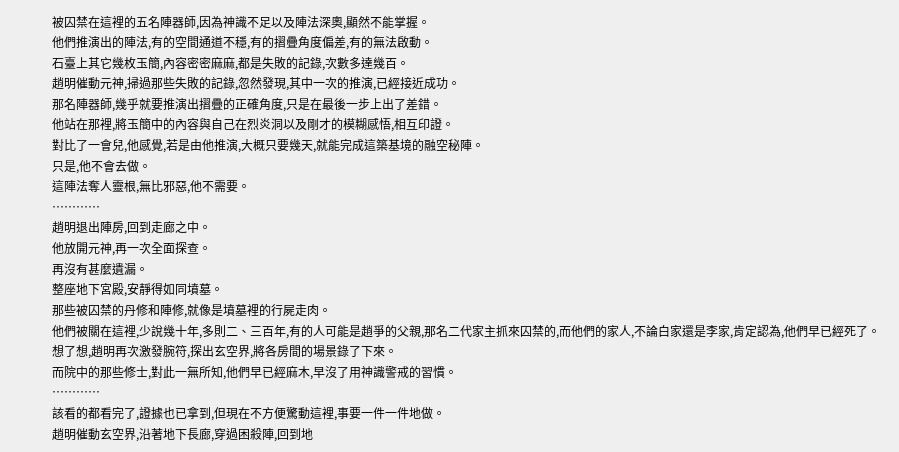被囚禁在這裡的五名陣器師,因為神識不足以及陣法深奧,顯然不能掌握。
他們推演出的陣法,有的空間通道不穩,有的摺疊角度偏差,有的無法啟動。
石臺上其它幾枚玉簡,內容密密麻麻,都是失敗的記錄,次數多達幾百。
趙明催動元神,掃過那些失敗的記錄,忽然發現,其中一次的推演,已經接近成功。
那名陣器師,幾乎就要推演出摺疊的正確角度,只是在最後一步上出了差錯。
他站在那裡,將玉簡中的內容與自己在烈炎洞以及剛才的模糊感悟,相互印證。
對比了一會兒,他感覺,若是由他推演,大概只要幾天,就能完成這築基境的融空秘陣。
只是,他不會去做。
這陣法奪人靈根,無比邪惡,他不需要。
…………
趙明退出陣房,回到走廊之中。
他放開元神,再一次全面探查。
再沒有甚麼遺漏。
整座地下宮殿,安靜得如同墳墓。
那些被囚禁的丹修和陣修,就像是墳墓裡的行屍走肉。
他們被關在這裡,少說幾十年,多則二、三百年,有的人可能是趙爭的父親,那名二代家主抓來囚禁的,而他們的家人,不論白家還是李家,肯定認為,他們早已經死了。
想了想,趙明再次激發腕符,探出玄空界,將各房間的場景錄了下來。
而院中的那些修士,對此一無所知,他們早已經麻木,早沒了用神識警戒的習慣。
…………
該看的都看完了,證據也已拿到,但現在不方便驚動這裡,事要一件一件地做。
趙明催動玄空界,沿著地下長廊,穿過困殺陣,回到地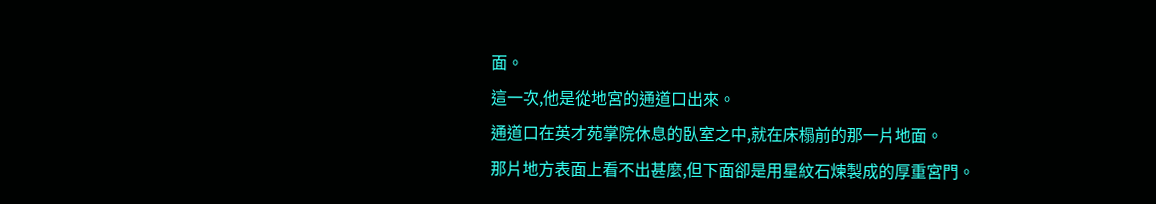面。
這一次,他是從地宮的通道口出來。
通道口在英才苑掌院休息的臥室之中,就在床榻前的那一片地面。
那片地方表面上看不出甚麼,但下面卻是用星紋石煉製成的厚重宮門。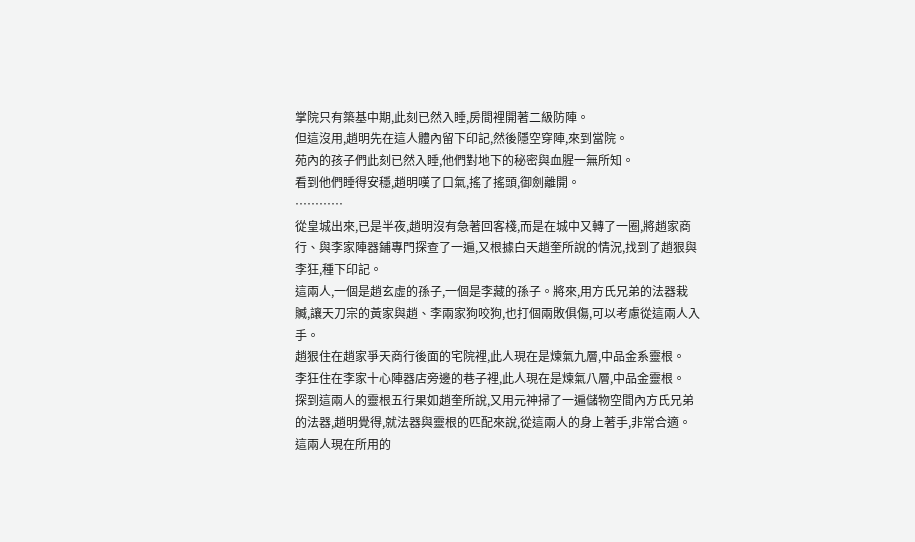掌院只有築基中期,此刻已然入睡,房間裡開著二級防陣。
但這沒用,趙明先在這人體內留下印記,然後隱空穿陣,來到當院。
苑內的孩子們此刻已然入睡,他們對地下的秘密與血腥一無所知。
看到他們睡得安穩,趙明嘆了口氣,搖了搖頭,御劍離開。
…………
從皇城出來,已是半夜,趙明沒有急著回客棧,而是在城中又轉了一圈,將趙家商行、與李家陣器鋪專門探查了一遍,又根據白天趙奎所說的情況,找到了趙狠與李狂,種下印記。
這兩人,一個是趙玄虛的孫子,一個是李藏的孫子。將來,用方氏兄弟的法器栽贓,讓天刀宗的黃家與趙、李兩家狗咬狗,也打個兩敗俱傷,可以考慮從這兩人入手。
趙狠住在趙家爭天商行後面的宅院裡,此人現在是煉氣九層,中品金系靈根。
李狂住在李家十心陣器店旁邊的巷子裡,此人現在是煉氣八層,中品金靈根。
探到這兩人的靈根五行果如趙奎所說,又用元神掃了一遍儲物空間內方氏兄弟的法器,趙明覺得,就法器與靈根的匹配來說,從這兩人的身上著手,非常合適。
這兩人現在所用的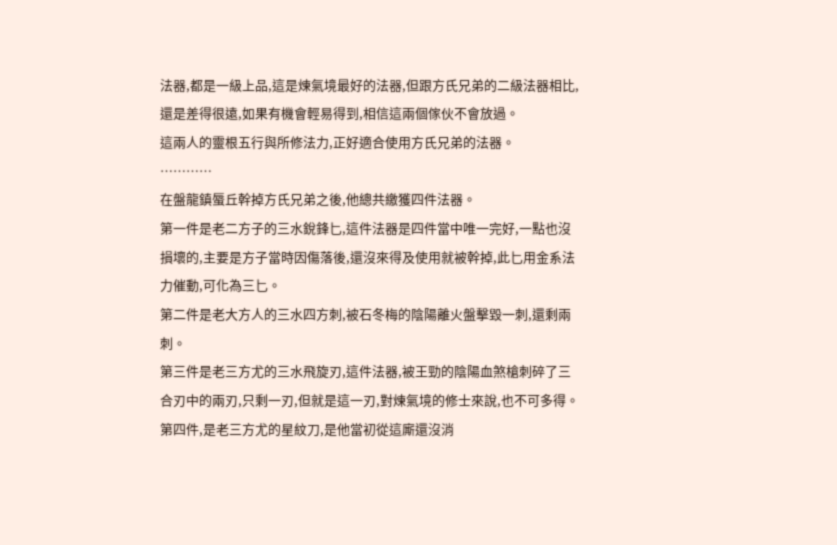法器,都是一級上品,這是煉氣境最好的法器,但跟方氏兄弟的二級法器相比,還是差得很遠,如果有機會輕易得到,相信這兩個傢伙不會放過。
這兩人的靈根五行與所修法力,正好適合使用方氏兄弟的法器。
…………
在盤龍鎮蜃丘幹掉方氏兄弟之後,他總共繳獲四件法器。
第一件是老二方子的三水銳鋒匕,這件法器是四件當中唯一完好,一點也沒損壞的,主要是方子當時因傷落後,還沒來得及使用就被幹掉,此匕用金系法力催動,可化為三匕。
第二件是老大方人的三水四方刺,被石冬梅的陰陽離火盤擊毀一刺,還剩兩刺。
第三件是老三方尤的三水飛旋刃,這件法器,被王勁的陰陽血煞槍刺碎了三合刃中的兩刃,只剩一刃,但就是這一刃,對煉氣境的修士來說,也不可多得。
第四件,是老三方尤的星紋刀,是他當初從這廝還沒消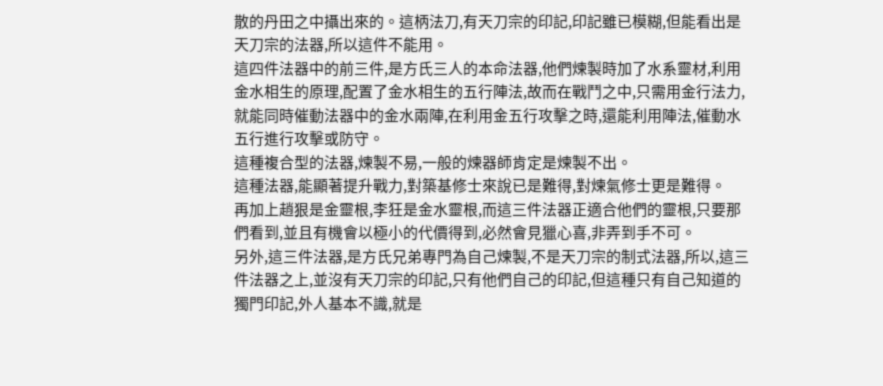散的丹田之中攝出來的。這柄法刀,有天刀宗的印記,印記雖已模糊,但能看出是天刀宗的法器,所以這件不能用。
這四件法器中的前三件,是方氏三人的本命法器,他們煉製時加了水系靈材,利用金水相生的原理,配置了金水相生的五行陣法,故而在戰鬥之中,只需用金行法力,就能同時催動法器中的金水兩陣,在利用金五行攻擊之時,還能利用陣法,催動水五行進行攻擊或防守。
這種複合型的法器,煉製不易,一般的煉器師肯定是煉製不出。
這種法器,能顯著提升戰力,對築基修士來說已是難得,對煉氣修士更是難得。
再加上趙狠是金靈根,李狂是金水靈根,而這三件法器正適合他們的靈根,只要那們看到,並且有機會以極小的代價得到,必然會見獵心喜,非弄到手不可。
另外,這三件法器,是方氏兄弟專門為自己煉製,不是天刀宗的制式法器,所以,這三件法器之上,並沒有天刀宗的印記,只有他們自己的印記,但這種只有自己知道的獨門印記,外人基本不識,就是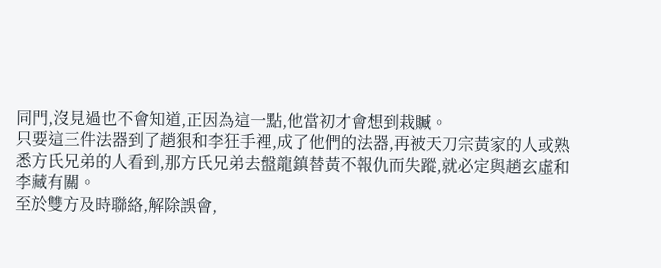同門,沒見過也不會知道,正因為這一點,他當初才會想到栽贓。
只要這三件法器到了趙狠和李狂手裡,成了他們的法器,再被天刀宗黃家的人或熟悉方氏兄弟的人看到,那方氏兄弟去盤龍鎮替黃不報仇而失蹤,就必定與趙玄虛和李藏有關。
至於雙方及時聯絡,解除誤會,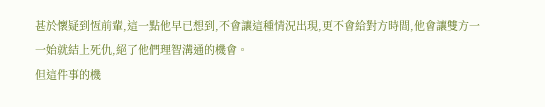甚於懷疑到恆前輩,這一點他早已想到,不會讓這種情況出現,更不會給對方時間,他會讓雙方一一始就結上死仇,絕了他們理智溝通的機會。
但這件事的機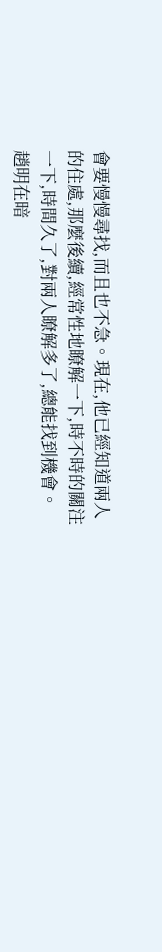會要慢慢尋找,而且也不急。現在,他已經知道兩人的住處,那麼後續,經常性地瞭解一下,時不時的關注一下,時間久了,對兩人瞭解多了,總能找到機會。
趙明在暗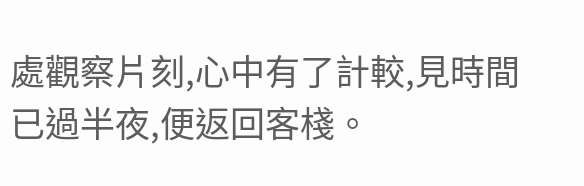處觀察片刻,心中有了計較,見時間已過半夜,便返回客棧。